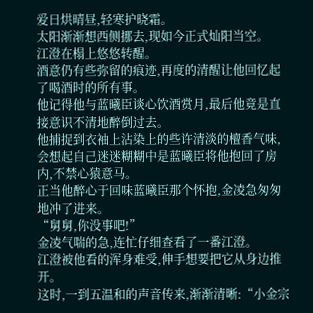爱日烘晴昼,轻寒护晓霜。
太阳渐渐想西侧挪去,现如今正式灿阳当空。
江澄在榻上悠悠转醒。
酒意仍有些弥留的痕迹,再度的清醒让他回忆起了喝酒时的所有事。
他记得他与蓝曦臣谈心饮酒赏月,最后他竟是直接意识不清地醉倒过去。
他捕捉到衣袖上沾染上的些许清淡的檀香气味,会想起自己迷迷糊糊中是蓝曦臣将他抱回了房内,不禁心猿意马。
正当他醉心于回味蓝曦臣那个怀抱,金凌急匆匆地冲了进来。
“舅舅,你没事吧!”
金凌气喘的急,连忙仔细查看了一番江澄。
江澄被他看的浑身难受,伸手想要把它从身边推开。
这时,一到五温和的声音传来,渐渐清晰:“小金宗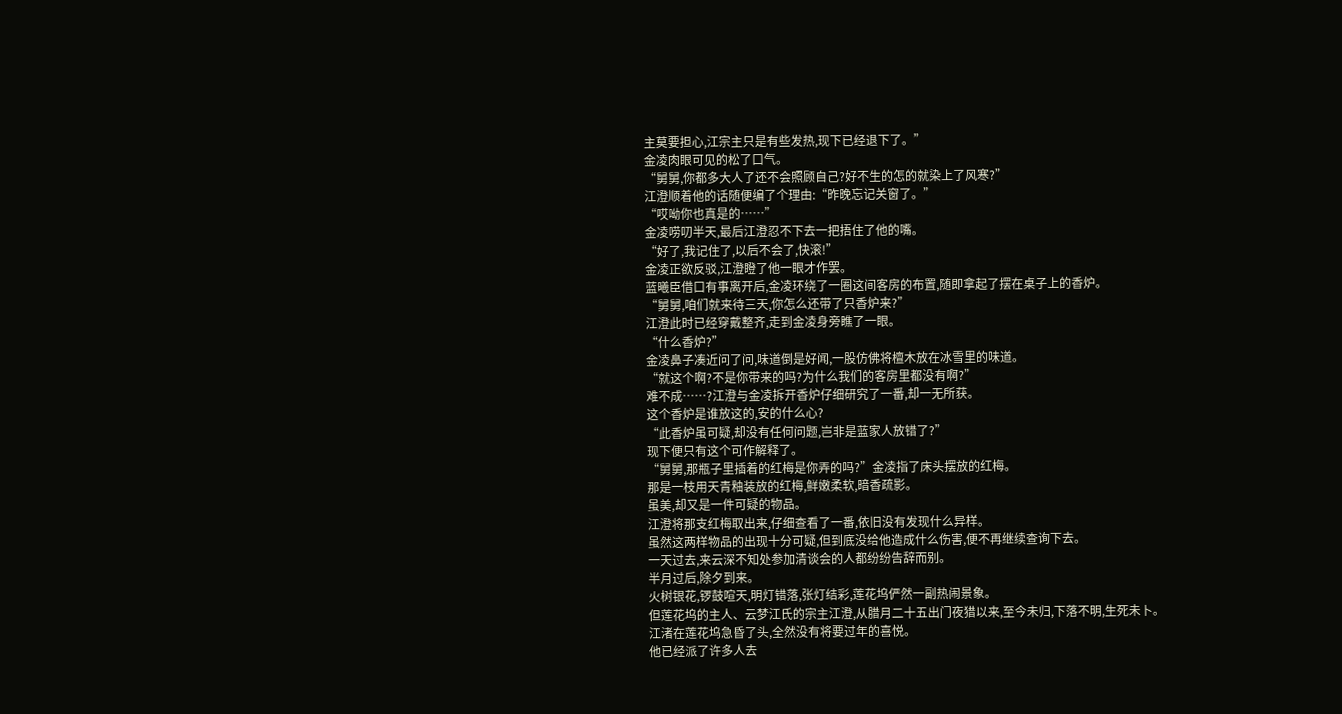主莫要担心,江宗主只是有些发热,现下已经退下了。”
金凌肉眼可见的松了口气。
“舅舅,你都多大人了还不会照顾自己?好不生的怎的就染上了风寒?”
江澄顺着他的话随便编了个理由:“昨晚忘记关窗了。”
“哎呦你也真是的……”
金凌唠叨半天,最后江澄忍不下去一把捂住了他的嘴。
“好了,我记住了,以后不会了,快滚!”
金凌正欲反驳,江澄瞪了他一眼才作罢。
蓝曦臣借口有事离开后,金凌环绕了一圈这间客房的布置,随即拿起了摆在桌子上的香炉。
“舅舅,咱们就来待三天,你怎么还带了只香炉来?”
江澄此时已经穿戴整齐,走到金凌身旁瞧了一眼。
“什么香炉?”
金凌鼻子凑近问了问,味道倒是好闻,一股仿佛将檀木放在冰雪里的味道。
“就这个啊?不是你带来的吗?为什么我们的客房里都没有啊?”
难不成……?江澄与金凌拆开香炉仔细研究了一番,却一无所获。
这个香炉是谁放这的,安的什么心?
“此香炉虽可疑,却没有任何问题,岂非是蓝家人放错了?”
现下便只有这个可作解释了。
“舅舅,那瓶子里插着的红梅是你弄的吗?”金凌指了床头摆放的红梅。
那是一枝用天青釉装放的红梅,鲜嫩柔软,暗香疏影。
虽美,却又是一件可疑的物品。
江澄将那支红梅取出来,仔细查看了一番,依旧没有发现什么异样。
虽然这两样物品的出现十分可疑,但到底没给他造成什么伤害,便不再继续查询下去。
一天过去,来云深不知处参加清谈会的人都纷纷告辞而别。
半月过后,除夕到来。
火树银花,锣鼓喧天,明灯错落,张灯结彩,莲花坞俨然一副热闹景象。
但莲花坞的主人、云梦江氏的宗主江澄,从腊月二十五出门夜猎以来,至今未归,下落不明,生死未卜。
江渚在莲花坞急昏了头,全然没有将要过年的喜悦。
他已经派了许多人去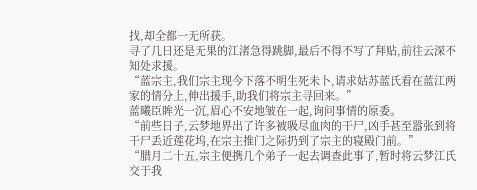找,却全都一无所获。
寻了几日还是无果的江渚急得跳脚,最后不得不写了拜贴,前往云深不知处求援。
“蓝宗主,我们宗主现今下落不明生死未卜,请求姑苏蓝氏看在蓝江两家的情分上,伸出援手,助我们将宗主寻回来。”
蓝曦臣眸光一沉,眉心不安地皱在一起,询问事情的原委。
“前些日子,云梦地界出了许多被吸尽血肉的干尸,凶手甚至嚣张到将干尸丢近莲花坞,在宗主推门之际扔到了宗主的寝殿门前。”
“腊月二十五,宗主便携几个弟子一起去调查此事了,暂时将云梦江氏交于我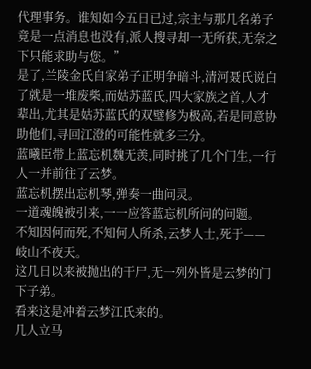代理事务。谁知如今五日已过,宗主与那几名弟子竟是一点消息也没有,派人搜寻却一无所获,无奈之下只能求助与您。”
是了,兰陵金氏自家弟子正明争暗斗,清河聂氏说白了就是一堆废柴,而姑苏蓝氏,四大家族之首,人才辈出,尤其是姑苏蓝氏的双璧修为极高,若是同意协助他们,寻回江澄的可能性就多三分。
蓝曦臣带上蓝忘机魏无羡,同时挑了几个门生,一行人一并前往了云梦。
蓝忘机摆出忘机琴,弹奏一曲问灵。
一道魂魄被引来,一一应答蓝忘机所问的问题。
不知因何而死,不知何人所杀,云梦人士,死于——岐山不夜天。
这几日以来被抛出的干尸,无一列外皆是云梦的门下子弟。
看来这是冲着云梦江氏来的。
几人立马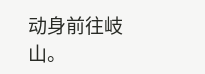动身前往岐山。